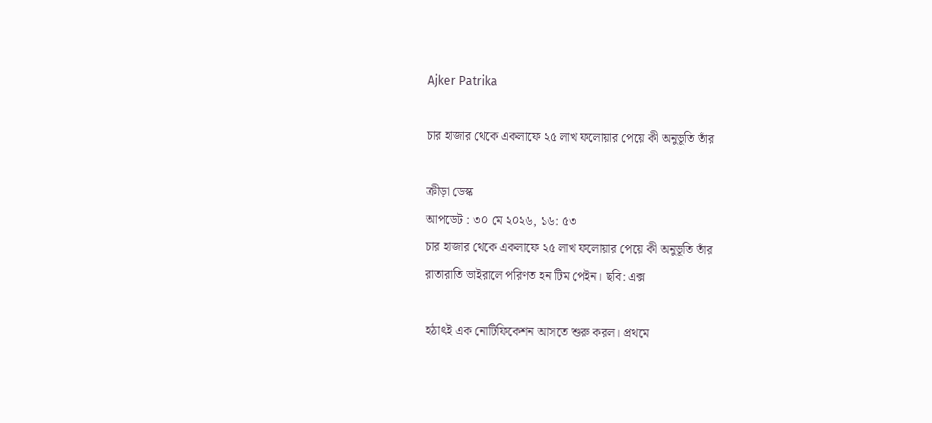Ajker Patrika

চার হাজার থেকে একলাফে ২৫ লাখ ফলোয়ার পেয়ে কী অনুভূতি তাঁর

ক্রীড়া ডেস্ক
আপডেট : ৩০ মে ২০২৬, ১৬: ৫৩
চার হাজার থেকে একলাফে ২৫ লাখ ফলোয়ার পেয়ে কী অনুভূতি তাঁর
রাতারাতি ভাইরালে পরিণত হন টিম পেইন। ছবি: এক্স

হঠাৎই এক নোটিফিকেশন আসতে শুরু করল। প্রথমে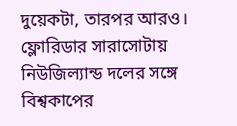দুয়েকটা, তারপর আরও। ফ্লোরিডার সারাসোটায় নিউজিল্যান্ড দলের সঙ্গে বিশ্বকাপের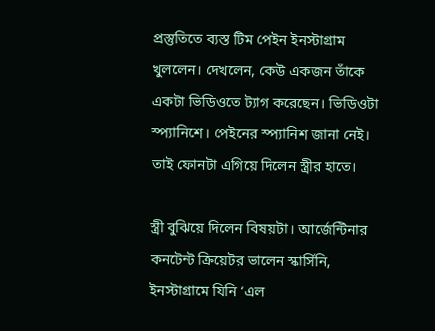প্রস্তুতিতে ব্যস্ত টিম পেইন ইনস্টাগ্রাম খুললেন। দেখলেন, কেউ একজন তাঁকে একটা ভিডিওতে ট্যাগ করেছেন। ভিডিওটা স্প্যানিশে। পেইনের স্প্যানিশ জানা নেই। তাই ফোনটা এগিয়ে দিলেন স্ত্রীর হাতে।

স্ত্রী বুঝিয়ে দিলেন বিষয়টা। আর্জেন্টিনার কনটেন্ট ক্রিয়েটর ভালেন স্কার্সিনি, ইনস্টাগ্রামে যিনি ‘এল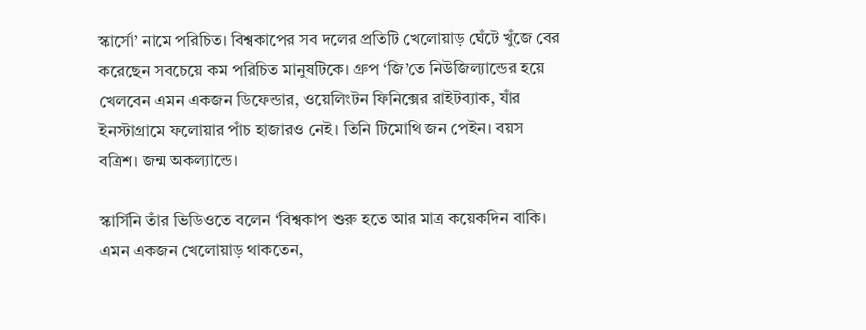স্কার্সো’ নামে পরিচিত। বিশ্বকাপের সব দলের প্রতিটি খেলোয়াড় ঘেঁটে খুঁজে বের করেছেন সবচেয়ে কম পরিচিত মানুষটিকে। গ্রুপ ‘জি’তে নিউজিল্যান্ডের হয়ে খেলবেন এমন একজন ডিফেন্ডার, ওয়েলিংটন ফিনিক্সের রাইটব্যাক, যাঁর ইনস্টাগ্রামে ফলোয়ার পাঁচ হাজারও নেই। তিনি টিমোথি জন পেইন। বয়স বত্রিশ। জন্ম অকল্যান্ডে।

স্কার্সিনি তাঁর ভিডিওতে বলেন ‘বিশ্বকাপ শুরু হতে আর মাত্র কয়েকদিন বাকি। এমন একজন খেলোয়াড় থাকতেন,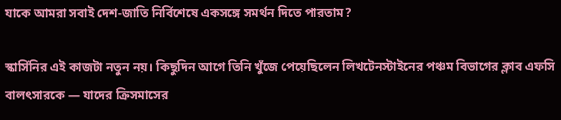যাকে আমরা সবাই দেশ-জাতি নির্বিশেষে একসঙ্গে সমর্থন দিতে পারতাম?

স্কার্সিনির এই কাজটা নতুন নয়। কিছুদিন আগে তিনি খুঁজে পেয়েছিলেন লিখটেনস্টাইনের পঞ্চম বিভাগের ক্লাব এফসি বালৎসারকে — যাদের ক্রিসমাসের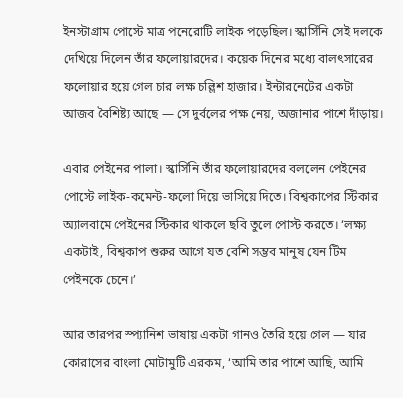ইনস্টাগ্রাম পোস্টে মাত্র পনেরোটি লাইক পড়েছিল। স্কার্সিনি সেই দলকে দেখিয়ে দিলেন তাঁর ফলোয়ারদের। কয়েক দিনের মধ্যে বালৎসারের ফলোয়ার হয়ে গেল চার লক্ষ চল্লিশ হাজার। ইন্টারনেটের একটা আজব বৈশিষ্ট্য আছে — সে দুর্বলের পক্ষ নেয়, অজানার পাশে দাঁড়ায়।

এবার পেইনের পালা। স্কার্সিনি তাঁর ফলোয়ারদের বললেন পেইনের পোস্টে লাইক-কমেন্ট-ফলো দিয়ে ভাসিয়ে দিতে। বিশ্বকাপের স্টিকার অ্যালবামে পেইনের স্টিকার থাকলে ছবি তুলে পোস্ট করতে। ‘লক্ষ্য একটাই, বিশ্বকাপ শুরুর আগে যত বেশি সম্ভব মানুষ যেন টিম পেইনকে চেনে।’

আর তারপর স্প্যানিশ ভাষায় একটা গানও তৈরি হয়ে গেল — যার কোরাসের বাংলা মোটামুটি এরকম, ‘আমি তার পাশে আছি, আমি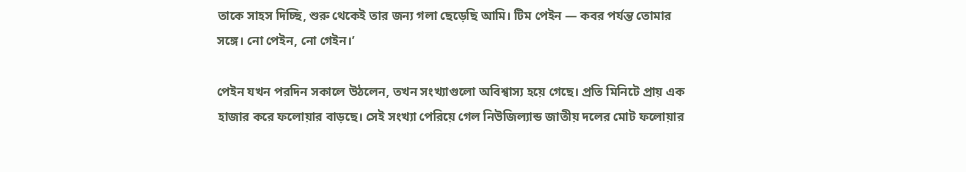তাকে সাহস দিচ্ছি, শুরু থেকেই তার জন্য গলা ছেড়েছি আমি। টিম পেইন — কবর পর্যন্ত তোমার সঙ্গে। নো পেইন, নো গেইন।’

পেইন যখন পরদিন সকালে উঠলেন, তখন সংখ্যাগুলো অবিশ্বাস্য হয়ে গেছে। প্রতি মিনিটে প্রায় এক হাজার করে ফলোয়ার বাড়ছে। সেই সংখ্যা পেরিয়ে গেল নিউজিল্যান্ড জাতীয় দলের মোট ফলোয়ার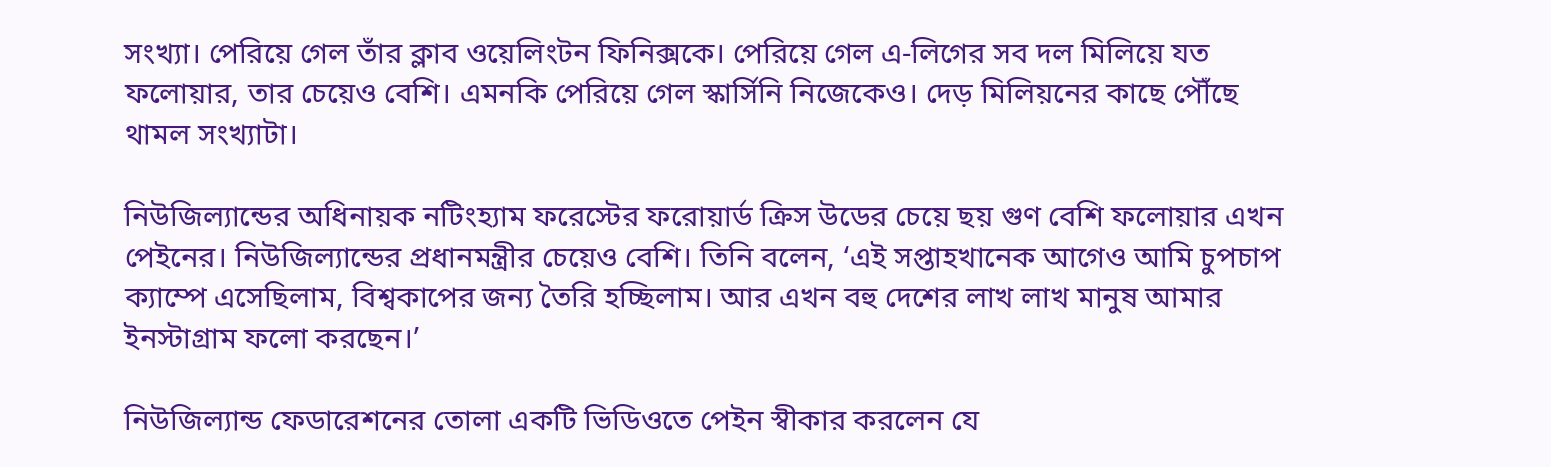সংখ্যা। পেরিয়ে গেল তাঁর ক্লাব ওয়েলিংটন ফিনিক্সকে। পেরিয়ে গেল এ-লিগের সব দল মিলিয়ে যত ফলোয়ার, তার চেয়েও বেশি। এমনকি পেরিয়ে গেল স্কার্সিনি নিজেকেও। দেড় মিলিয়নের কাছে পৌঁছে থামল সংখ্যাটা।

নিউজিল্যান্ডের অধিনায়ক নটিংহ্যাম ফরেস্টের ফরোয়ার্ড ক্রিস উডের চেয়ে ছয় গুণ বেশি ফলোয়ার এখন পেইনের। নিউজিল্যান্ডের প্রধানমন্ত্রীর চেয়েও বেশি। তিনি বলেন, ‘এই সপ্তাহখানেক আগেও আমি চুপচাপ ক্যাম্পে এসেছিলাম, বিশ্বকাপের জন্য তৈরি হচ্ছিলাম। আর এখন বহু দেশের লাখ লাখ মানুষ আমার ইনস্টাগ্রাম ফলো করছেন।’

নিউজিল্যান্ড ফেডারেশনের তোলা একটি ভিডিওতে পেইন স্বীকার করলেন যে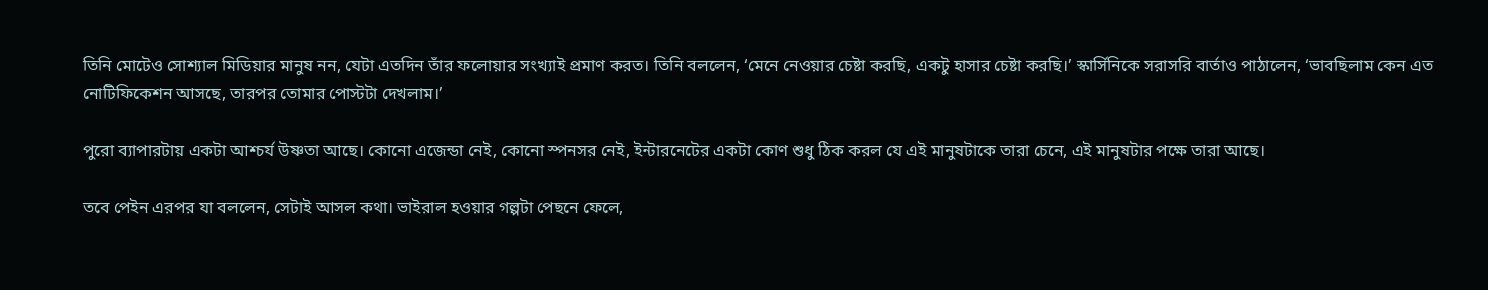তিনি মোটেও সোশ্যাল মিডিয়ার মানুষ নন, যেটা এতদিন তাঁর ফলোয়ার সংখ্যাই প্রমাণ করত। তিনি বললেন, ‘মেনে নেওয়ার চেষ্টা করছি, একটু হাসার চেষ্টা করছি।’ স্কার্সিনিকে সরাসরি বার্তাও পাঠালেন, ‘ভাবছিলাম কেন এত নোটিফিকেশন আসছে, তারপর তোমার পোস্টটা দেখলাম।’

পুরো ব্যাপারটায় একটা আশ্চর্য উষ্ণতা আছে। কোনো এজেন্ডা নেই, কোনো স্পনসর নেই, ইন্টারনেটের একটা কোণ শুধু ঠিক করল যে এই মানুষটাকে তারা চেনে, এই মানুষটার পক্ষে তারা আছে।

তবে পেইন এরপর যা বললেন, সেটাই আসল কথা। ভাইরাল হওয়ার গল্পটা পেছনে ফেলে,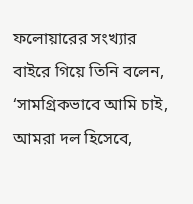ফলোয়ারের সংখ্যার বাইরে গিয়ে তিনি বলেন, ‘সামগ্রিকভাবে আমি চাই, আমরা দল হিসেবে,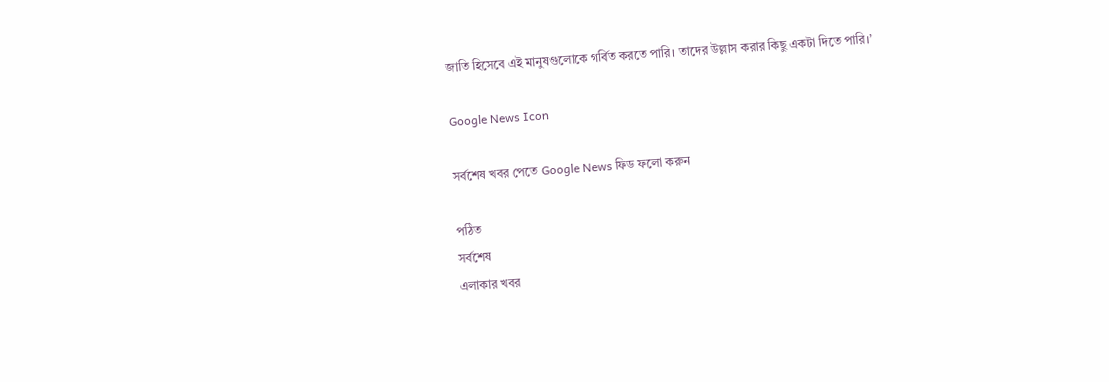জাতি হিসেবে এই মানুষগুলোকে গর্বিত করতে পারি। তাদের উল্লাস করার কিছু একটা দিতে পারি।’

Google News Icon

সর্বশেষ খবর পেতে Google News ফিড ফলো করুন

পঠিত
সর্বশেষ
এলাকার খবর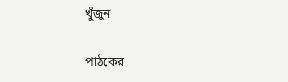খুঁজুন

পাঠকের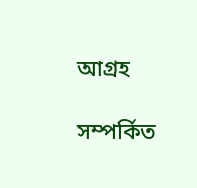আগ্রহ

সম্পর্কিত